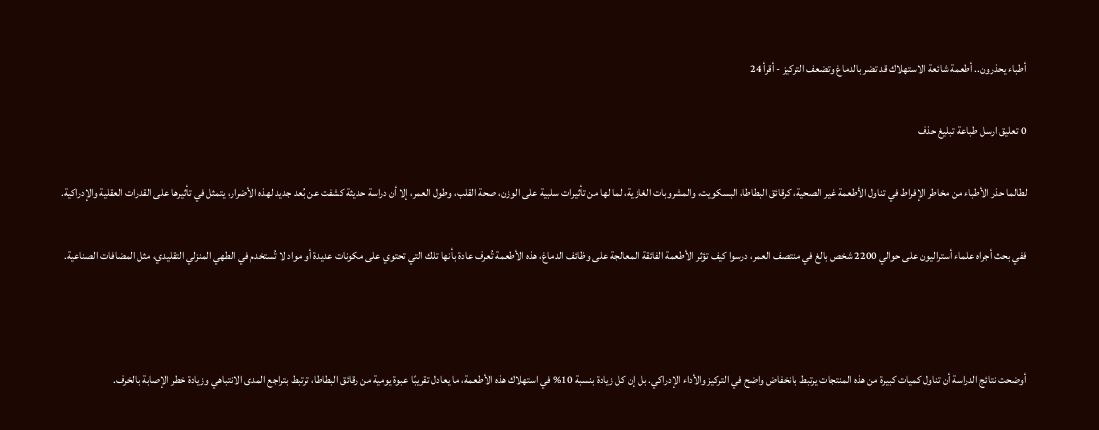أطباء يحذرون.. أطعمة شائعة الاستهلاك قد تضر بالدماغ وتضعف التركيز - أقرأ 24

0 تعليق ارسل طباعة تبليغ حذف

لطالما حذر الأطباء من مخاطر الإفراط في تناول الأطعمة غير الصحية، كرقائق البطاطا، البسكويت، والمشروبات الغازية، لما لها من تأثيرات سلبية على الوزن، صحة القلب، وطول العمر، إلا أن دراسة حديثة كشفت عن بُعد جديد لهذه الأضرار، يتمثل في تأثيرها على القدرات العقلية والإدراكية.

ففي بحث أجراه علماء أستراليون على حوالي 2200 شخص بالغ في منتصف العمر، درسوا كيف تؤثر الأطعمة الفائقة المعالجة على وظائف الدماغ، هذه الأطعمة تُعرف عادة بأنها تلك التي تحتوي على مكونات عديدة أو مواد لا تُستخدم في الطهي المنزلي التقليدي، مثل المضافات الصناعية.



أوضحت نتائج الدراسة أن تناول كميات كبيرة من هذه المنتجات يرتبط بانخفاض واضح في التركيز والأداء الإدراكي. بل إن كل زيادة بنسبة 10% في استهلاك هذه الأطعمة، ما يعادل تقريبًا عبوة يومية من رقائق البطاطا، ترتبط بتراجع المدى الانتباهي وزيادة خطر الإصابة بالخرف.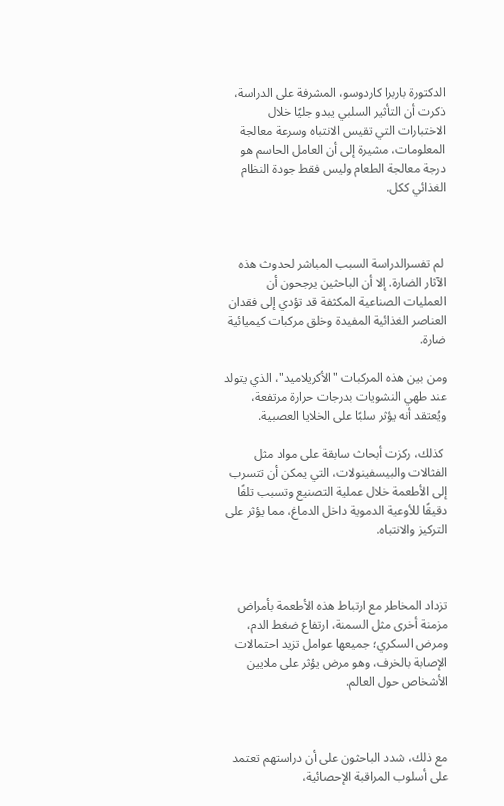الدكتورة باربرا كاردوسو، المشرفة على الدراسة، ذكرت أن التأثير السلبي يبدو جليًا خلال الاختبارات التي تقيس الانتباه وسرعة معالجة المعلومات، مشيرة إلى أن العامل الحاسم هو درجة معالجة الطعام وليس فقط جودة النظام الغذائي ككل.



 لم تفسرالدراسة السبب المباشر لحدوث هذه الآثار الضارة. إلا أن الباحثين يرجحون أن العمليات الصناعية المكثفة قد تؤدي إلى فقدان العناصر الغذائية المفيدة وخلق مركبات كيميائية ضارة.

ومن بين هذه المركبات "الأكريلاميد"، الذي يتولد عند طهي النشويات بدرجات حرارة مرتفعة، ويُعتقد أنه يؤثر سلبًا على الخلايا العصبية.

 كذلك، ركزت أبحاث سابقة على مواد مثل الفثالات والبيسفينولات، التي يمكن أن تتسرب إلى الأطعمة خلال عملية التصنيع وتسبب تلفًا دقيقًا للأوعية الدموية داخل الدماغ، مما يؤثر على التركيز والانتباه.



تزداد المخاطر مع ارتباط هذه الأطعمة بأمراض مزمنة أخرى مثل السمنة، ارتفاع ضغط الدم، ومرض السكري؛ جميعها عوامل تزيد احتمالات الإصابة بالخرف، وهو مرض يؤثر على ملايين الأشخاص حول العالم.



مع ذلك، شدد الباحثون على أن دراستهم تعتمد على أسلوب المراقبة الإحصائية،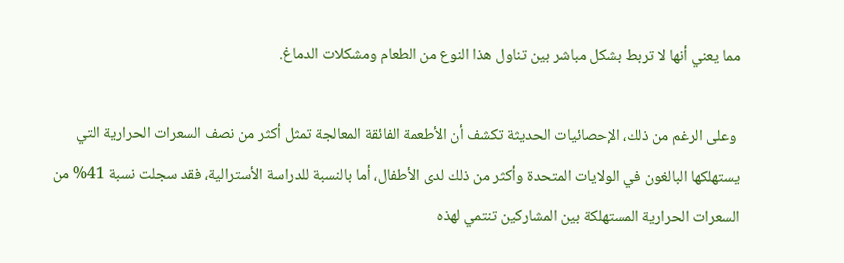مما يعني أنها لا تربط بشكل مباشر بين تناول هذا النوع من الطعام ومشكلات الدماغ.

 وعلى الرغم من ذلك، الإحصائيات الحديثة تكشف أن الأطعمة الفائقة المعالجة تمثل أكثر من نصف السعرات الحرارية التي يستهلكها البالغون في الولايات المتحدة وأكثر من ذلك لدى الأطفال، أما بالنسبة للدراسة الأسترالية، فقد سجلت نسبة 41% من السعرات الحرارية المستهلكة بين المشاركين تنتمي لهذه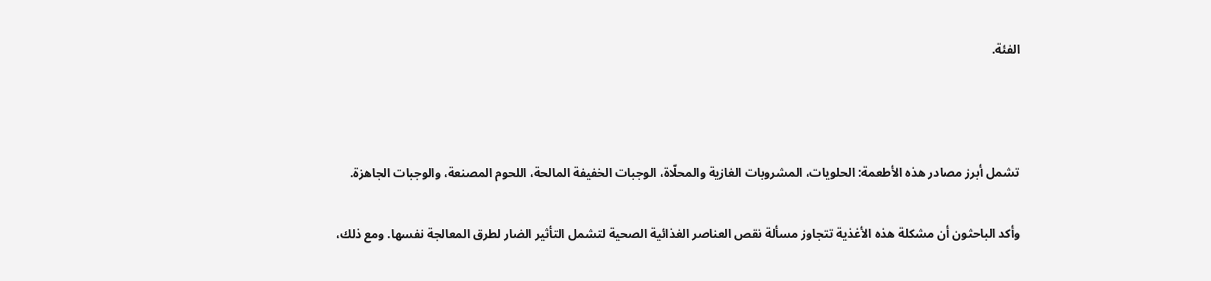الفئة.



تشمل أبرز مصادر هذه الأطعمة: الحلويات، المشروبات الغازية والمحلّاة، الوجبات الخفيفة المالحة، اللحوم المصنعة، والوجبات الجاهزة.

وأكد الباحثون أن مشكلة هذه الأغذية تتجاوز مسألة نقص العناصر الغذائية الصحية لتشمل التأثير الضار لطرق المعالجة نفسها. ومع ذلك،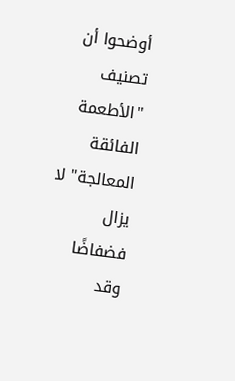أوضحوا أن تصنيف "الأطعمة الفائقة المعالجة" لا يزال فضفاضًا وقد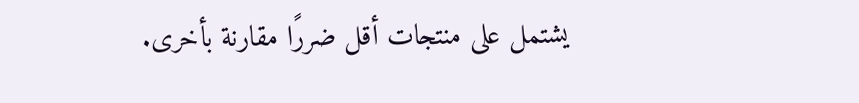يشتمل على منتجات أقل ضررًا مقارنة بأخرى.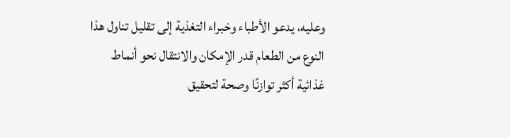وعليه، يدعو الأطباء وخبراء التغذية إلى تقليل تناول هذا النوع من الطعام قدر الإمكان والانتقال نحو أنماط غذائية أكثر توازنًا وصحة لتحقيق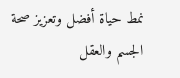نمط حياة أفضل وتعزيز صحة الجسم والعقل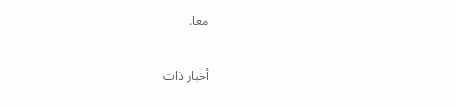معا.

أخبار ذات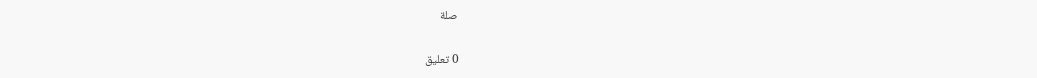صلة

0 تعليق